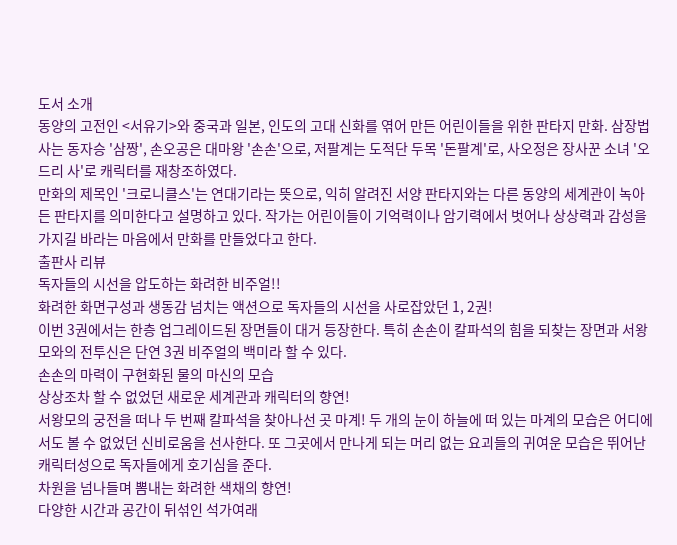도서 소개
동양의 고전인 <서유기>와 중국과 일본, 인도의 고대 신화를 엮어 만든 어린이들을 위한 판타지 만화. 삼장법사는 동자승 '삼짱', 손오공은 대마왕 '손손'으로, 저팔계는 도적단 두목 '돈팔계'로, 사오정은 장사꾼 소녀 '오드리 사'로 캐릭터를 재창조하였다.
만화의 제목인 '크로니클스'는 연대기라는 뜻으로, 익히 알려진 서양 판타지와는 다른 동양의 세계관이 녹아든 판타지를 의미한다고 설명하고 있다. 작가는 어린이들이 기억력이나 암기력에서 벗어나 상상력과 감성을 가지길 바라는 마음에서 만화를 만들었다고 한다.
출판사 리뷰
독자들의 시선을 압도하는 화려한 비주얼!!
화려한 화면구성과 생동감 넘치는 액션으로 독자들의 시선을 사로잡았던 1, 2권!
이번 3권에서는 한층 업그레이드된 장면들이 대거 등장한다. 특히 손손이 칼파석의 힘을 되찾는 장면과 서왕모와의 전투신은 단연 3권 비주얼의 백미라 할 수 있다.
손손의 마력이 구현화된 물의 마신의 모습
상상조차 할 수 없었던 새로운 세계관과 캐릭터의 향연!
서왕모의 궁전을 떠나 두 번째 칼파석을 찾아나선 곳 마계! 두 개의 눈이 하늘에 떠 있는 마계의 모습은 어디에서도 볼 수 없었던 신비로움을 선사한다. 또 그곳에서 만나게 되는 머리 없는 요괴들의 귀여운 모습은 뛰어난 캐릭터성으로 독자들에게 호기심을 준다.
차원을 넘나들며 뽐내는 화려한 색채의 향연!
다양한 시간과 공간이 뒤섞인 석가여래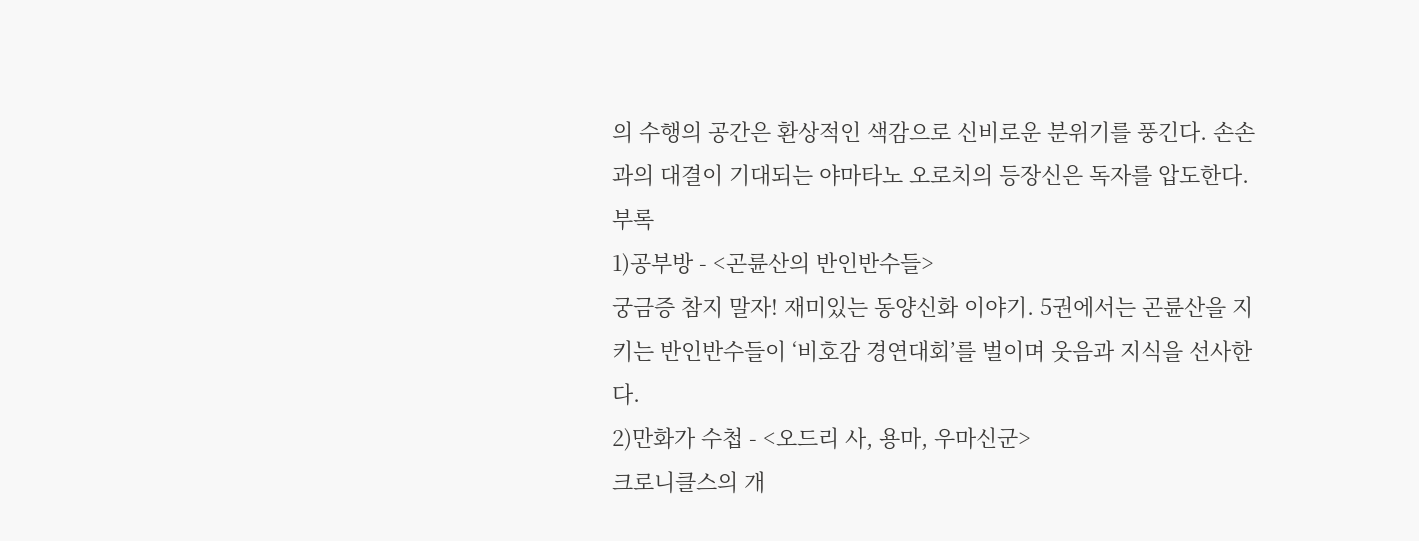의 수행의 공간은 환상적인 색감으로 신비로운 분위기를 풍긴다. 손손과의 대결이 기대되는 야마타노 오로치의 등장신은 독자를 압도한다.
부록
1)공부방 - <곤륜산의 반인반수들>
궁금증 참지 말자! 재미있는 동양신화 이야기. 5권에서는 곤륜산을 지키는 반인반수들이 ‘비호감 경연대회’를 벌이며 웃음과 지식을 선사한다.
2)만화가 수첩 - <오드리 사, 용마, 우마신군>
크로니클스의 개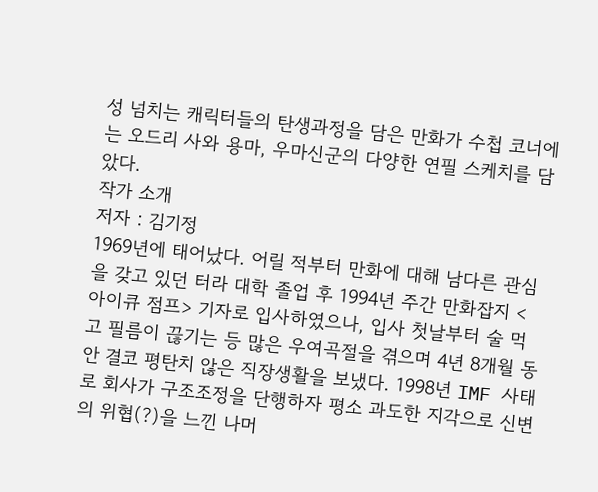성 넘치는 캐릭터들의 탄생과정을 담은 만화가 수첩 코너에는 오드리 사와 용마, 우마신군의 다양한 연필 스케치를 담았다.
작가 소개
저자 : 김기정
1969년에 태어났다. 어릴 적부터 만화에 대해 남다른 관심을 갖고 있던 터라 대학 졸업 후 1994년 주간 만화잡지 <아이큐 점프> 기자로 입사하였으나, 입사 첫날부터 술 먹고 필름이 끊기는 등 많은 우여곡절을 겪으며 4년 8개월 동안 결코 평탄치 않은 직장생활을 보냈다. 1998년 IMF 사태로 회사가 구조조정을 단행하자 평소 과도한 지각으로 신변의 위협(?)을 느낀 나머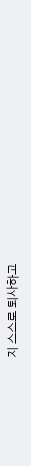지 스스로 퇴사하고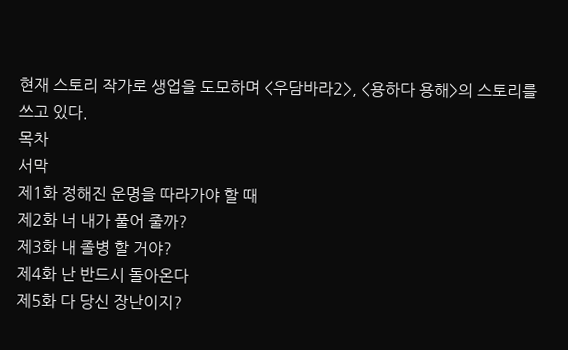현재 스토리 작가로 생업을 도모하며 <우담바라2>, <용하다 용해>의 스토리를 쓰고 있다.
목차
서막
제1화 정해진 운명을 따라가야 할 때
제2화 너 내가 풀어 줄까?
제3화 내 졸병 할 거야?
제4화 난 반드시 돌아온다
제5화 다 당신 장난이지?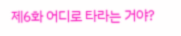제6화 어디로 타라는 거야?